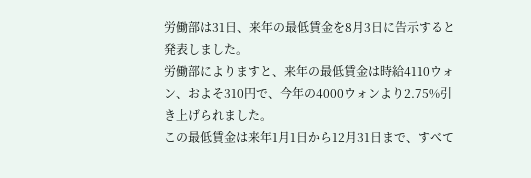労働部は31日、来年の最低賃金を8月3日に告示すると発表しました。
労働部によりますと、来年の最低賃金は時給4110ウォン、およそ310円で、今年の4000ウォンより2.75%引き上げられました。
この最低賃金は来年1月1日から12月31日まで、すべて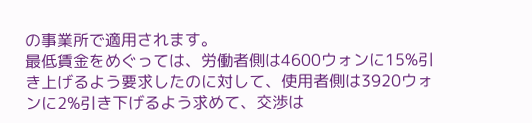の事業所で適用されます。
最低賃金をめぐっては、労働者側は4600ウォンに15%引き上げるよう要求したのに対して、使用者側は3920ウォンに2%引き下げるよう求めて、交渉は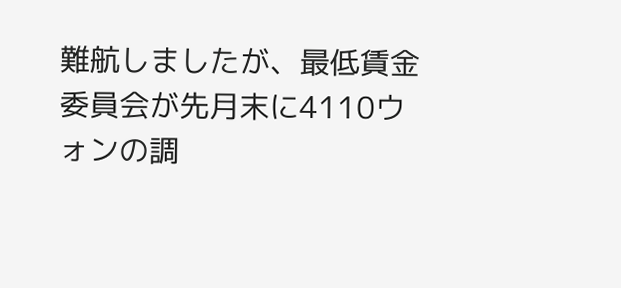難航しましたが、最低賃金委員会が先月末に4110ウォンの調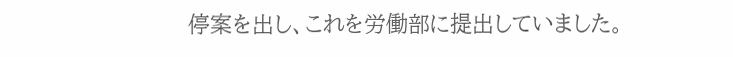停案を出し、これを労働部に提出していました。